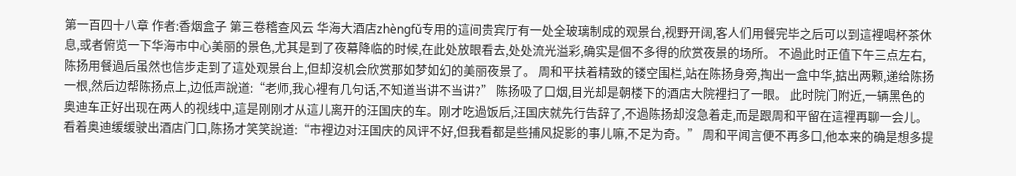第一百四十八章 作者:香烟盒子 第三卷稽查风云 华海大酒店zhèngfǔ专用的這间贵宾厅有一处全玻璃制成的观景台,视野开阔,客人们用餐完毕之后可以到這裡喝杯茶休息,或者俯览一下华海市中心美丽的景色,尤其是到了夜幕降临的时候,在此处放眼看去,处处流光溢彩,确实是個不多得的欣赏夜景的场所。 不過此时正值下午三点左右,陈扬用餐過后虽然也信步走到了這处观景台上,但却沒机会欣赏那如梦如幻的美丽夜景了。 周和平扶着精致的镂空围栏,站在陈扬身旁,掏出一盒中华,掂出两颗,递给陈扬一根,然后边帮陈扬点上,边低声說道:“老师,我心裡有几句话,不知道当讲不当讲?” 陈扬吸了口烟,目光却是朝楼下的酒店大院裡扫了一眼。 此时院门附近,一辆黑色的奥迪车正好出现在两人的视线中,這是刚刚才从這儿离开的汪国庆的车。刚才吃過饭后,汪国庆就先行告辞了,不過陈扬却沒急着走,而是跟周和平留在這裡再聊一会儿。 看着奥迪缓缓驶出酒店门口,陈扬才笑笑說道:“市裡边对汪国庆的风评不好,但我看都是些捕风捉影的事儿嘛,不足为奇。” 周和平闻言便不再多口,他本来的确是想多提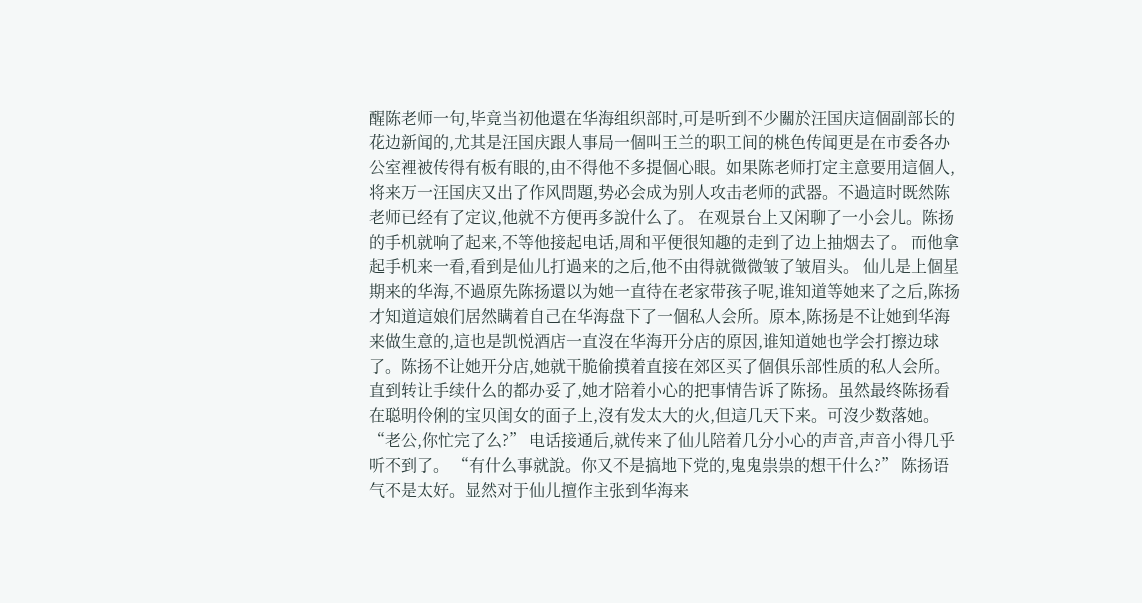醒陈老师一句,毕竟当初他還在华海组织部时,可是听到不少關於汪国庆這個副部长的花边新闻的,尤其是汪国庆跟人事局一個叫王兰的职工间的桃色传闻更是在市委各办公室裡被传得有板有眼的,由不得他不多提個心眼。如果陈老师打定主意要用這個人,将来万一汪国庆又出了作风問題,势必会成为别人攻击老师的武器。不過這时既然陈老师已经有了定议,他就不方便再多說什么了。 在观景台上又闲聊了一小会儿。陈扬的手机就响了起来,不等他接起电话,周和平便很知趣的走到了边上抽烟去了。 而他拿起手机来一看,看到是仙儿打過来的之后,他不由得就微微皱了皱眉头。 仙儿是上個星期来的华海,不過原先陈扬還以为她一直待在老家带孩子呢,谁知道等她来了之后,陈扬才知道這娘们居然瞒着自己在华海盘下了一個私人会所。原本,陈扬是不让她到华海来做生意的,這也是凯悦酒店一直沒在华海开分店的原因,谁知道她也学会打擦边球了。陈扬不让她开分店,她就干脆偷摸着直接在郊区买了個俱乐部性质的私人会所。直到转让手续什么的都办妥了,她才陪着小心的把事情告诉了陈扬。虽然最终陈扬看在聪明伶俐的宝贝闺女的面子上,沒有发太大的火,但這几天下来。可沒少数落她。 “老公,你忙完了么?” 电话接通后,就传来了仙儿陪着几分小心的声音,声音小得几乎听不到了。 “有什么事就說。你又不是搞地下党的,鬼鬼祟祟的想干什么?” 陈扬语气不是太好。显然对于仙儿擅作主张到华海来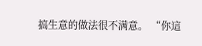搞生意的做法很不满意。 “你這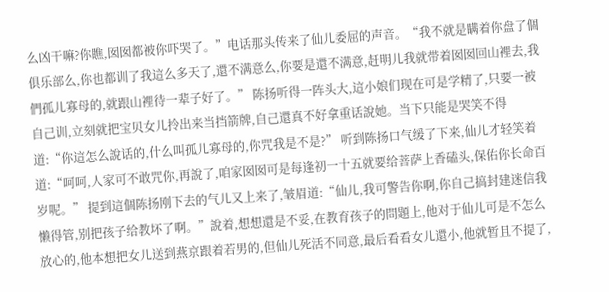么凶干嘛?你瞧,囡囡都被你吓哭了。”电话那头传来了仙儿委屈的声音。“我不就是瞒着你盘了個俱乐部么,你也都训了我這么多天了,還不满意么,你要是還不满意,赶明儿我就带着囡囡回山裡去,我們孤儿寡母的,就跟山裡待一辈子好了。” 陈扬听得一阵头大,這小娘们现在可是学精了,只要一被自己训,立刻就把宝贝女儿拎出来当挡箭牌,自己還真不好拿重话說她。当下只能是哭笑不得道:“你這怎么說话的,什么叫孤儿寡母的,你咒我是不是?” 听到陈扬口气缓了下来,仙儿才轻笑着道:“呵呵,人家可不敢咒你,再說了,咱家囡囡可是每逢初一十五就要给菩萨上香磕头,保佑你长命百岁呢。” 提到這個陈扬刚下去的气儿又上来了,皱眉道:“仙儿,我可警告你啊,你自己搞封建迷信我懒得管,别把孩子给教坏了啊。”說着,想想還是不妥,在教育孩子的問題上,他对于仙儿可是不怎么放心的,他本想把女儿送到燕京跟着若男的,但仙儿死活不同意,最后看看女儿還小,他就暂且不提了,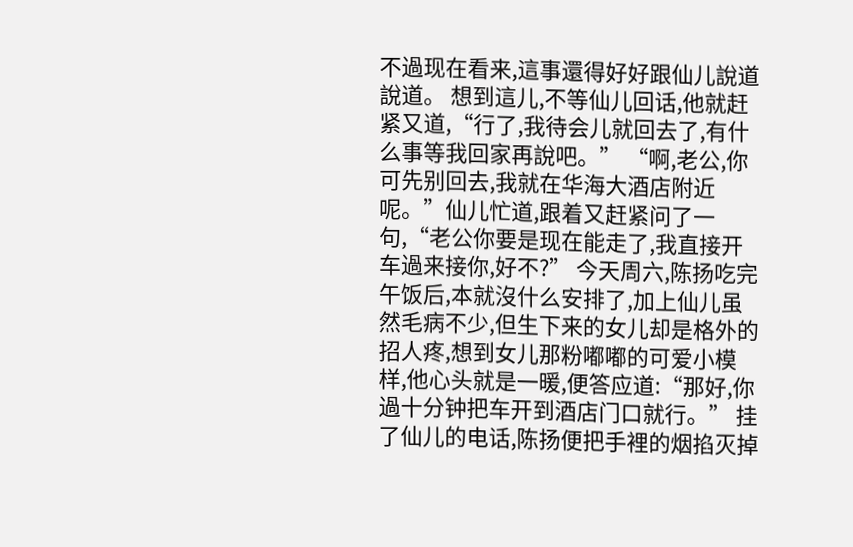不過现在看来,這事還得好好跟仙儿說道說道。 想到這儿,不等仙儿回话,他就赶紧又道,“行了,我待会儿就回去了,有什么事等我回家再說吧。” “啊,老公,你可先别回去,我就在华海大酒店附近呢。”仙儿忙道,跟着又赶紧问了一句,“老公你要是现在能走了,我直接开车過来接你,好不?” 今天周六,陈扬吃完午饭后,本就沒什么安排了,加上仙儿虽然毛病不少,但生下来的女儿却是格外的招人疼,想到女儿那粉嘟嘟的可爱小模样,他心头就是一暖,便答应道:“那好,你過十分钟把车开到酒店门口就行。” 挂了仙儿的电话,陈扬便把手裡的烟掐灭掉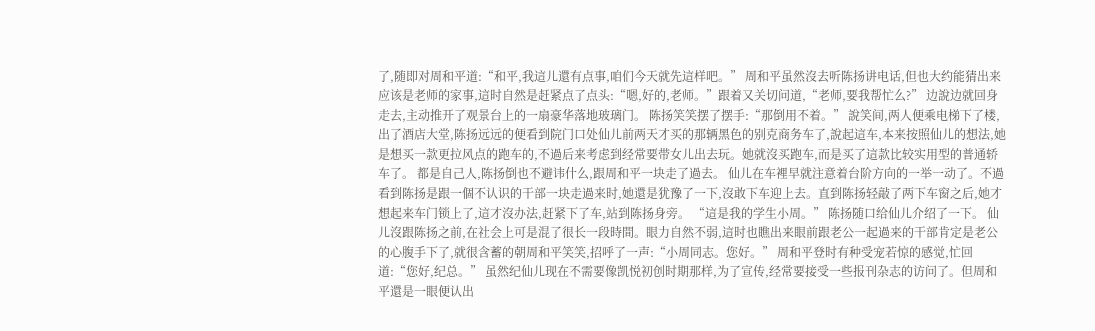了,随即对周和平道:“和平,我這儿還有点事,咱们今天就先這样吧。” 周和平虽然沒去听陈扬讲电话,但也大约能猜出来应该是老师的家事,這时自然是赶紧点了点头:“嗯,好的,老师。”跟着又关切问道,“老师,要我帮忙么?” 边說边就回身走去,主动推开了观景台上的一扇豪华落地玻璃门。 陈扬笑笑摆了摆手:“那倒用不着。” 說笑间,两人便乘电梯下了楼,出了酒店大堂,陈扬远远的便看到院门口处仙儿前两天才买的那辆黑色的别克商务车了,說起這车,本来按照仙儿的想法,她是想买一款更拉风点的跑车的,不過后来考虑到经常要带女儿出去玩。她就沒买跑车,而是买了這款比较实用型的普通轿车了。 都是自己人,陈扬倒也不避讳什么,跟周和平一块走了過去。 仙儿在车裡早就注意着台阶方向的一举一动了。不過看到陈扬是跟一個不认识的干部一块走過来时,她還是犹豫了一下,沒敢下车迎上去。直到陈扬轻敲了两下车窗之后,她才想起来车门锁上了,這才沒办法,赶紧下了车,站到陈扬身旁。 “這是我的学生小周。” 陈扬随口给仙儿介绍了一下。 仙儿沒跟陈扬之前,在社会上可是混了很长一段時間。眼力自然不弱,這时也瞧出来眼前跟老公一起過来的干部肯定是老公的心腹手下了,就很含蓄的朝周和平笑笑,招呼了一声:“小周同志。您好。” 周和平登时有种受宠若惊的感觉,忙回道:“您好,纪总。” 虽然纪仙儿现在不需要像凯悦初创时期那样,为了宣传,经常要接受一些报刊杂志的访问了。但周和平還是一眼便认出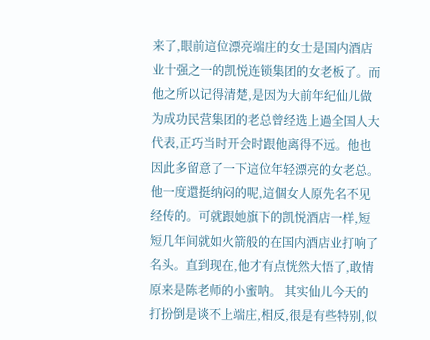来了,眼前這位漂亮端庄的女士是国内酒店业十强之一的凯悦连锁集团的女老板了。而他之所以记得清楚,是因为大前年纪仙儿做为成功民营集团的老总曾经选上過全国人大代表,正巧当时开会时跟他离得不远。他也因此多留意了一下這位年轻漂亮的女老总。他一度還挺纳闷的呢,這個女人原先名不见经传的。可就跟她旗下的凯悦酒店一样,短短几年间就如火箭般的在国内酒店业打响了名头。直到现在,他才有点恍然大悟了,敢情原来是陈老师的小蜜呐。 其实仙儿今天的打扮倒是谈不上端庄,相反,很是有些特别,似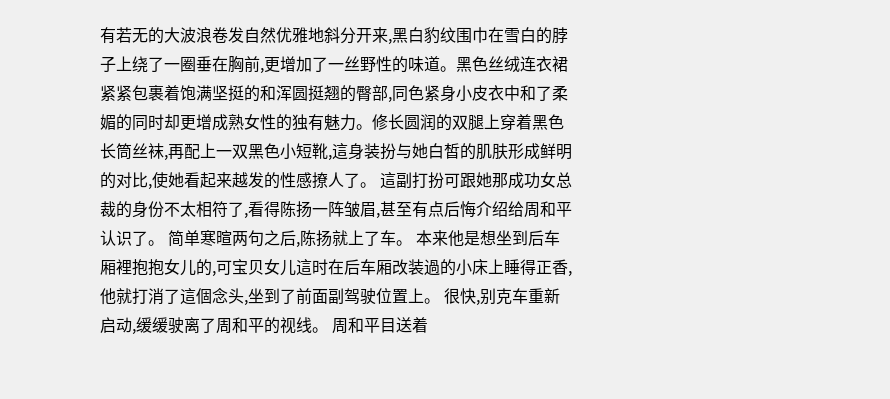有若无的大波浪卷发自然优雅地斜分开来,黑白豹纹围巾在雪白的脖子上绕了一圈垂在胸前,更增加了一丝野性的味道。黑色丝绒连衣裙紧紧包裹着饱满坚挺的和浑圆挺翘的臀部,同色紧身小皮衣中和了柔媚的同时却更增成熟女性的独有魅力。修长圆润的双腿上穿着黑色长筒丝袜,再配上一双黑色小短靴,這身装扮与她白皙的肌肤形成鲜明的对比,使她看起来越发的性感撩人了。 這副打扮可跟她那成功女总裁的身份不太相符了,看得陈扬一阵皱眉,甚至有点后悔介绍给周和平认识了。 简单寒暄两句之后,陈扬就上了车。 本来他是想坐到后车厢裡抱抱女儿的,可宝贝女儿這时在后车厢改装過的小床上睡得正香,他就打消了這個念头,坐到了前面副驾驶位置上。 很快,别克车重新启动,缓缓驶离了周和平的视线。 周和平目送着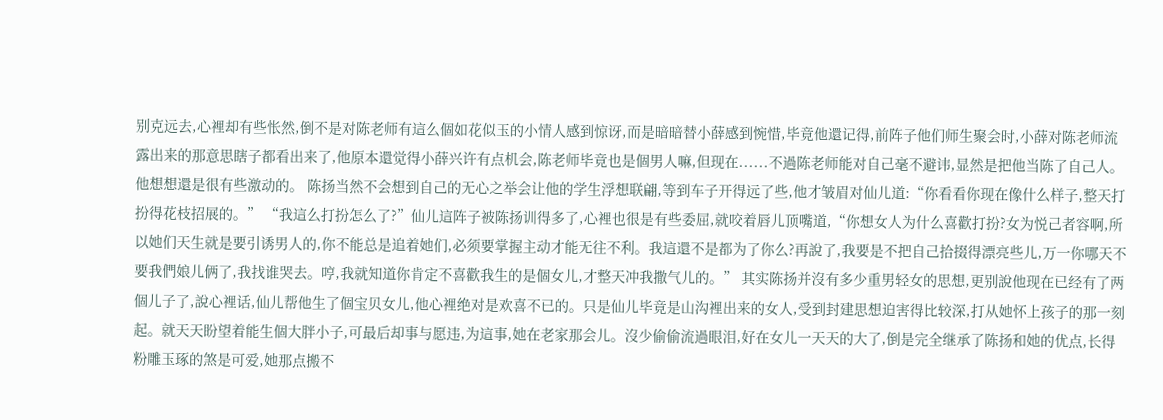别克远去,心裡却有些怅然,倒不是对陈老师有這么個如花似玉的小情人感到惊讶,而是暗暗替小薛感到惋惜,毕竟他還记得,前阵子他们师生聚会时,小薛对陈老师流露出来的那意思瞎子都看出来了,他原本還觉得小薛兴许有点机会,陈老师毕竟也是個男人嘛,但现在......不過陈老师能对自己毫不避讳,显然是把他当陈了自己人。他想想還是很有些激动的。 陈扬当然不会想到自己的无心之举会让他的学生浮想联翩,等到车子开得远了些,他才皱眉对仙儿道:“你看看你现在像什么样子,整天打扮得花枝招展的。” “我這么打扮怎么了?”仙儿這阵子被陈扬训得多了,心裡也很是有些委屈,就咬着唇儿顶嘴道,“你想女人为什么喜歡打扮?女为悦己者容啊,所以她们天生就是要引诱男人的,你不能总是追着她们,必须要掌握主动才能无往不利。我這還不是都为了你么?再說了,我要是不把自己拾掇得漂亮些儿,万一你哪天不要我們娘儿俩了,我找谁哭去。哼,我就知道你肯定不喜歡我生的是個女儿,才整天冲我撒气儿的。” 其实陈扬并沒有多少重男轻女的思想,更别說他现在已经有了两個儿子了,說心裡话,仙儿帮他生了個宝贝女儿,他心裡绝对是欢喜不已的。只是仙儿毕竟是山沟裡出来的女人,受到封建思想迫害得比较深,打从她怀上孩子的那一刻起。就天天盼望着能生個大胖小子,可最后却事与愿违,为這事,她在老家那会儿。沒少偷偷流過眼泪,好在女儿一天天的大了,倒是完全继承了陈扬和她的优点,长得粉雕玉琢的煞是可爱,她那点搬不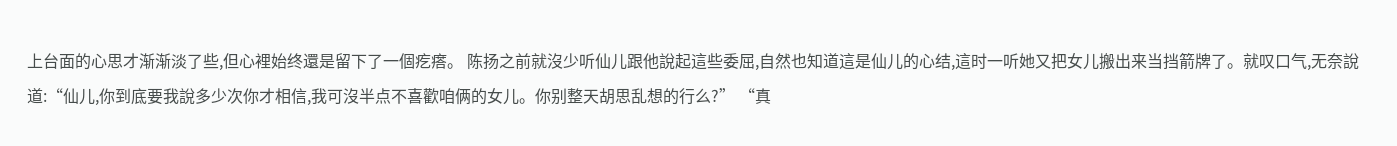上台面的心思才渐渐淡了些,但心裡始终還是留下了一個疙瘩。 陈扬之前就沒少听仙儿跟他說起這些委屈,自然也知道這是仙儿的心结,這时一听她又把女儿搬出来当挡箭牌了。就叹口气,无奈說道:“仙儿,你到底要我說多少次你才相信,我可沒半点不喜歡咱俩的女儿。你别整天胡思乱想的行么?” “真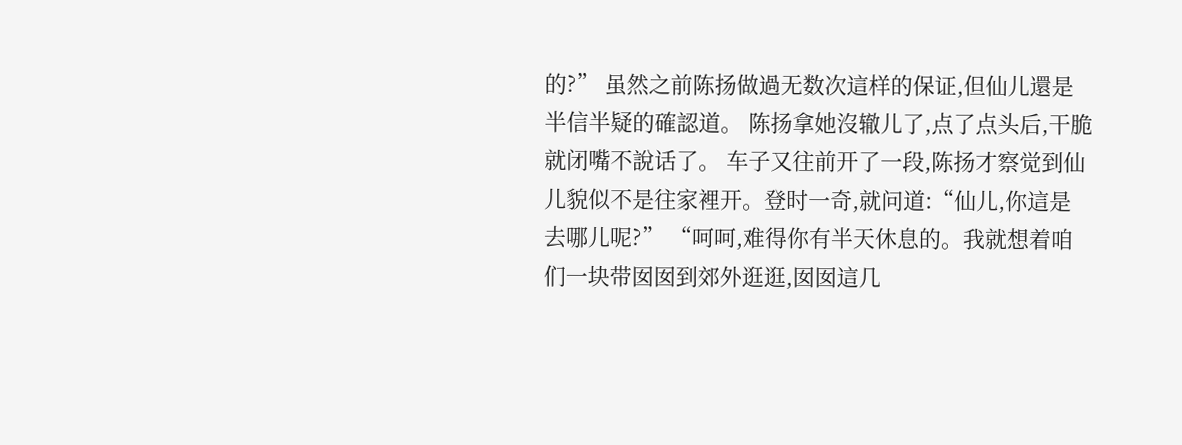的?” 虽然之前陈扬做過无数次這样的保证,但仙儿還是半信半疑的確認道。 陈扬拿她沒辙儿了,点了点头后,干脆就闭嘴不說话了。 车子又往前开了一段,陈扬才察觉到仙儿貌似不是往家裡开。登时一奇,就问道:“仙儿,你這是去哪儿呢?” “呵呵,难得你有半天休息的。我就想着咱们一块带囡囡到郊外逛逛,囡囡這几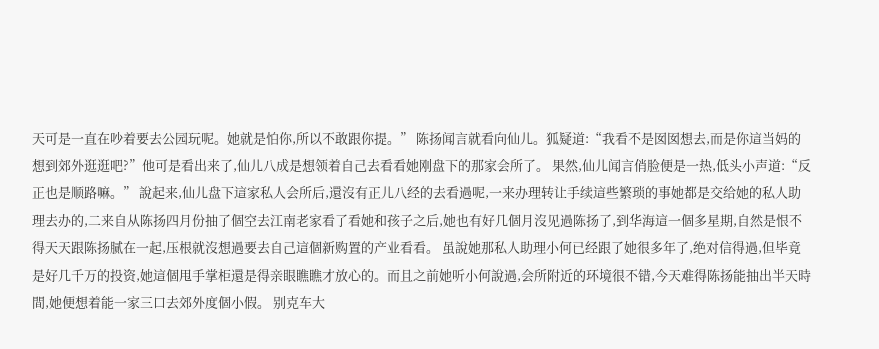天可是一直在吵着要去公园玩呢。她就是怕你,所以不敢跟你提。” 陈扬闻言就看向仙儿。狐疑道:“我看不是囡囡想去,而是你這当妈的想到郊外逛逛吧?”他可是看出来了,仙儿八成是想领着自己去看看她刚盘下的那家会所了。 果然,仙儿闻言俏脸便是一热,低头小声道:“反正也是顺路嘛。” 說起来,仙儿盘下這家私人会所后,還沒有正儿八经的去看過呢,一来办理转让手续這些繁琐的事她都是交给她的私人助理去办的,二来自从陈扬四月份抽了個空去江南老家看了看她和孩子之后,她也有好几個月沒见過陈扬了,到华海這一個多星期,自然是恨不得天天跟陈扬腻在一起,压根就沒想過要去自己這個新购置的产业看看。 虽說她那私人助理小何已经跟了她很多年了,绝对信得過,但毕竟是好几千万的投资,她這個甩手掌柜還是得亲眼瞧瞧才放心的。而且之前她听小何說過,会所附近的环境很不错,今天难得陈扬能抽出半天時間,她便想着能一家三口去郊外度個小假。 别克车大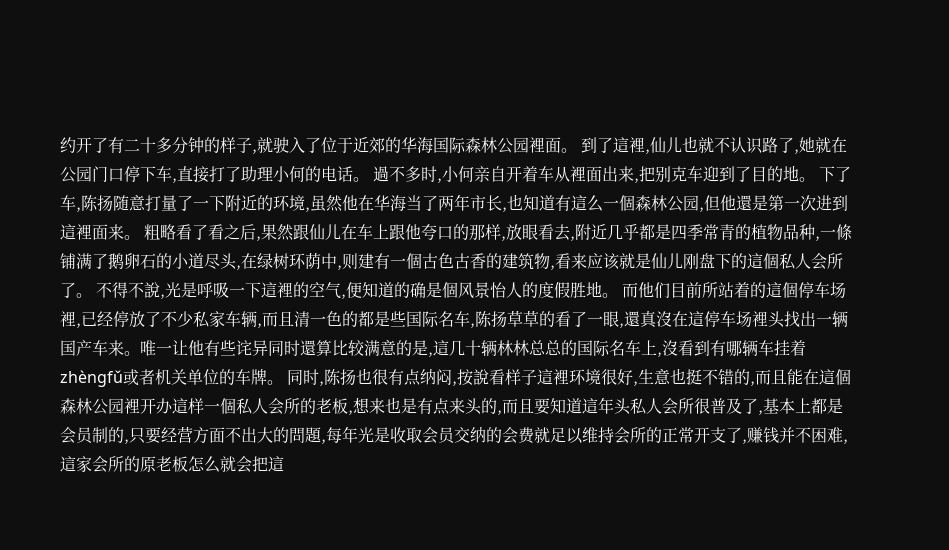约开了有二十多分钟的样子,就驶入了位于近郊的华海国际森林公园裡面。 到了這裡,仙儿也就不认识路了,她就在公园门口停下车,直接打了助理小何的电话。 過不多时,小何亲自开着车从裡面出来,把别克车迎到了目的地。 下了车,陈扬随意打量了一下附近的环境,虽然他在华海当了两年市长,也知道有這么一個森林公园,但他還是第一次进到這裡面来。 粗略看了看之后,果然跟仙儿在车上跟他夸口的那样,放眼看去,附近几乎都是四季常青的植物品种,一條铺满了鹅卵石的小道尽头,在绿树环荫中,则建有一個古色古香的建筑物,看来应该就是仙儿刚盘下的這個私人会所了。 不得不說,光是呼吸一下這裡的空气,便知道的确是個风景怡人的度假胜地。 而他们目前所站着的這個停车场裡,已经停放了不少私家车辆,而且清一色的都是些国际名车,陈扬草草的看了一眼,還真沒在這停车场裡头找出一辆国产车来。唯一让他有些诧异同时還算比较满意的是,這几十辆林林总总的国际名车上,沒看到有哪辆车挂着zhèngfǔ或者机关单位的车牌。 同时,陈扬也很有点纳闷,按說看样子這裡环境很好,生意也挺不错的,而且能在這個森林公园裡开办這样一個私人会所的老板,想来也是有点来头的,而且要知道這年头私人会所很普及了,基本上都是会员制的,只要经营方面不出大的問題,每年光是收取会员交纳的会费就足以维持会所的正常开支了,赚钱并不困难,這家会所的原老板怎么就会把這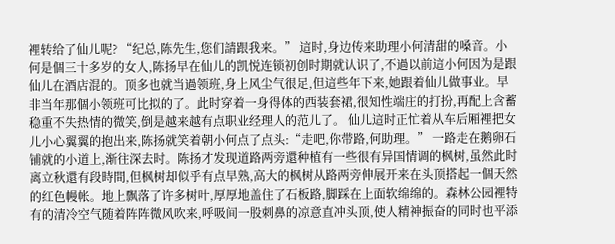裡转给了仙儿呢? “纪总,陈先生,您们請跟我来。” 這时,身边传来助理小何清甜的嗓音。小何是個三十多岁的女人,陈扬早在仙儿的凯悦连锁初创时期就认识了,不過以前這小何因为是跟仙儿在酒店混的。顶多也就当過领班,身上风尘气很足,但這些年下来,她跟着仙儿做事业。早非当年那個小领班可比拟的了。此时穿着一身得体的西装套裙,很知性端庄的打扮,再配上含蓄稳重不失热情的微笑,倒是越来越有点职业经理人的范儿了。 仙儿這时正忙着从车后厢裡把女儿小心翼翼的抱出来,陈扬就笑着朝小何点了点头:“走吧,你带路,何助理。” 一路走在鹅卵石铺就的小道上,渐往深去时。陈扬才发现道路两旁還种植有一些很有异国情调的枫树,虽然此时离立秋還有段時間,但枫树却似乎有点早熟,高大的枫树从路两旁伸展开来在头顶搭起一個天然的红色幔帐。地上飘落了许多树叶,厚厚地盖住了石板路,脚踩在上面软绵绵的。森林公园裡特有的清冷空气随着阵阵微风吹来,呼吸间一股刺鼻的凉意直冲头顶,使人精神振奋的同时也平添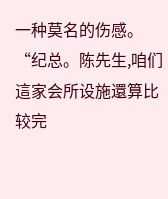一种莫名的伤感。 “纪总。陈先生,咱们這家会所设施還算比较完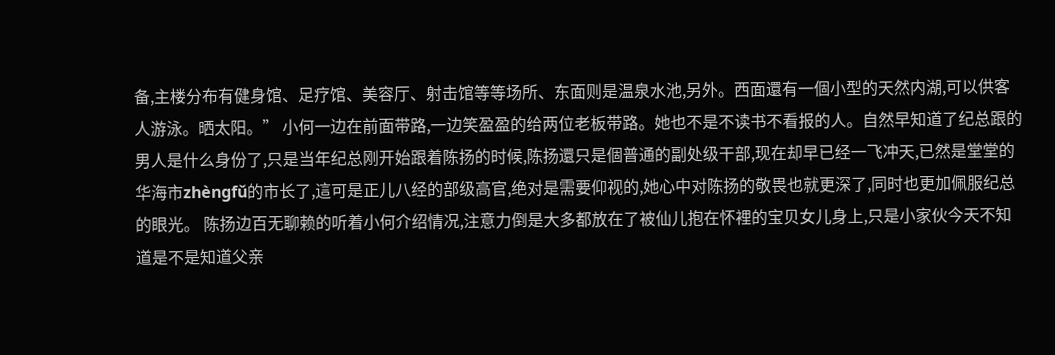备,主楼分布有健身馆、足疗馆、美容厅、射击馆等等场所、东面则是温泉水池,另外。西面還有一個小型的天然内湖,可以供客人游泳。晒太阳。” 小何一边在前面带路,一边笑盈盈的给两位老板带路。她也不是不读书不看报的人。自然早知道了纪总跟的男人是什么身份了,只是当年纪总刚开始跟着陈扬的时候,陈扬還只是個普通的副处级干部,现在却早已经一飞冲天,已然是堂堂的华海市zhèngfǔ的市长了,這可是正儿八经的部级高官,绝对是需要仰视的,她心中对陈扬的敬畏也就更深了,同时也更加佩服纪总的眼光。 陈扬边百无聊赖的听着小何介绍情况,注意力倒是大多都放在了被仙儿抱在怀裡的宝贝女儿身上,只是小家伙今天不知道是不是知道父亲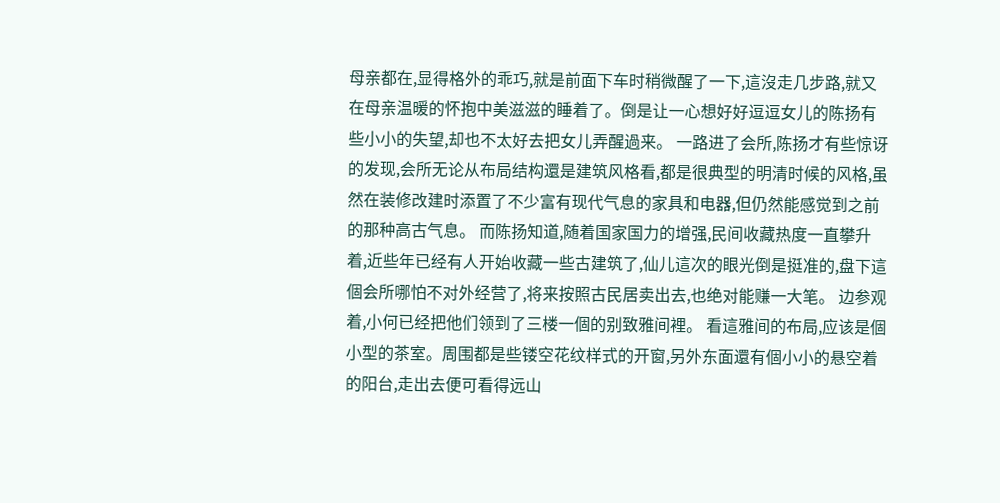母亲都在,显得格外的乖巧,就是前面下车时稍微醒了一下,這沒走几步路,就又在母亲温暖的怀抱中美滋滋的睡着了。倒是让一心想好好逗逗女儿的陈扬有些小小的失望,却也不太好去把女儿弄醒過来。 一路进了会所,陈扬才有些惊讶的发现,会所无论从布局结构還是建筑风格看,都是很典型的明清时候的风格,虽然在装修改建时添置了不少富有现代气息的家具和电器,但仍然能感觉到之前的那种高古气息。 而陈扬知道,随着国家国力的增强,民间收藏热度一直攀升着,近些年已经有人开始收藏一些古建筑了,仙儿這次的眼光倒是挺准的,盘下這個会所哪怕不对外经营了,将来按照古民居卖出去,也绝对能赚一大笔。 边参观着,小何已经把他们领到了三楼一個的别致雅间裡。 看這雅间的布局,应该是個小型的茶室。周围都是些镂空花纹样式的开窗,另外东面還有個小小的悬空着的阳台,走出去便可看得远山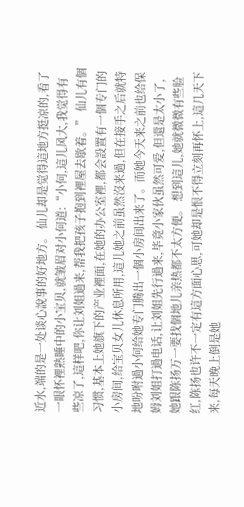近水,端的是一处谈心說事的好地方。 仙儿却是觉得這地方挺凉的,看了一眼怀裡熟睡中的小宝贝,就皱眉对小何道:“小何,這儿风大,我觉得有些凉了,這样吧,你让刘姐過来,帮我把孩子抱到裡屋去歇着。” 仙儿有個习惯,基本上她旗下的产业裡面,在她的办公室裡,都会設置有一個专门的小房间,给宝贝女儿休息所用,這儿她之前虽然沒来過,但在接手之后就特地吩咐過小何给她专门腾出一個小房间出来了。而她今天来之前也给保姆刘姐打過电话,让刘姐先行過来,毕竟小家伙虽然可爱,但還是太小了,她跟陈扬万一要找個地儿亲热都不太方便。 想到這儿,她就微微有些脸红,陈扬也许不一定有這方面心思,可她却是恨不得立刻再怀上,這几天下来,每天晚上倒是她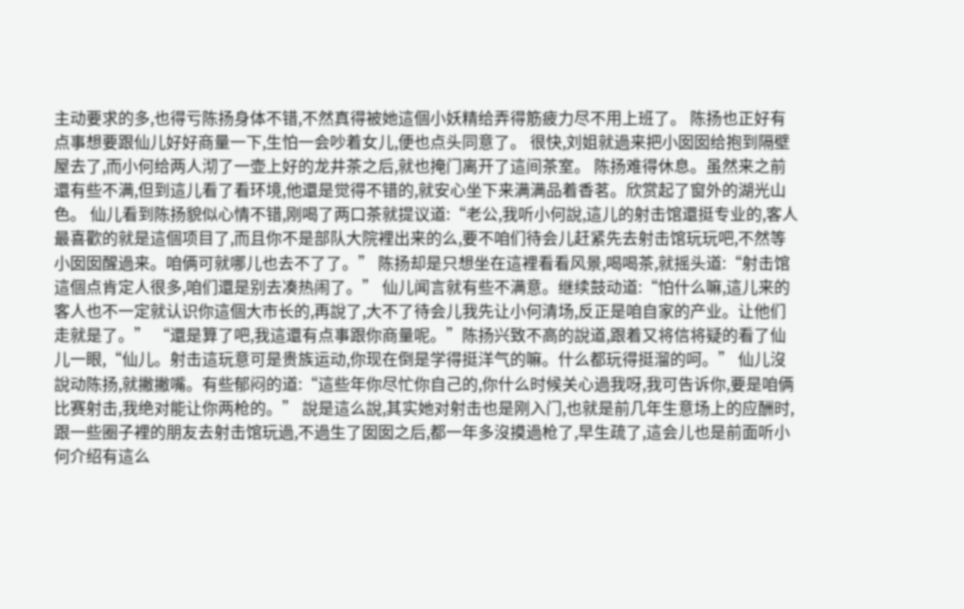主动要求的多,也得亏陈扬身体不错,不然真得被她這個小妖精给弄得筋疲力尽不用上班了。 陈扬也正好有点事想要跟仙儿好好商量一下,生怕一会吵着女儿,便也点头同意了。 很快,刘姐就過来把小囡囡给抱到隔壁屋去了,而小何给两人沏了一壶上好的龙井茶之后,就也掩门离开了這间茶室。 陈扬难得休息。虽然来之前還有些不满,但到這儿看了看环境,他還是觉得不错的,就安心坐下来满满品着香茗。欣赏起了窗外的湖光山色。 仙儿看到陈扬貌似心情不错,刚喝了两口茶就提议道:“老公,我听小何說,這儿的射击馆還挺专业的,客人最喜歡的就是這個项目了,而且你不是部队大院裡出来的么,要不咱们待会儿赶紧先去射击馆玩玩吧,不然等小囡囡醒過来。咱俩可就哪儿也去不了了。” 陈扬却是只想坐在這裡看看风景,喝喝茶,就摇头道:“射击馆這個点肯定人很多,咱们還是别去凑热闹了。” 仙儿闻言就有些不满意。继续鼓动道:“怕什么嘛,這儿来的客人也不一定就认识你這個大市长的,再說了,大不了待会儿我先让小何清场,反正是咱自家的产业。让他们走就是了。” “還是算了吧,我這還有点事跟你商量呢。”陈扬兴致不高的說道,跟着又将信将疑的看了仙儿一眼,“仙儿。射击這玩意可是贵族运动,你现在倒是学得挺洋气的嘛。什么都玩得挺溜的呵。” 仙儿沒說动陈扬,就撇撇嘴。有些郁闷的道:“這些年你尽忙你自己的,你什么时候关心過我呀,我可告诉你,要是咱俩比赛射击,我绝对能让你两枪的。” 說是這么說,其实她对射击也是刚入门,也就是前几年生意场上的应酬时,跟一些圈子裡的朋友去射击馆玩過,不過生了囡囡之后,都一年多沒摸過枪了,早生疏了,這会儿也是前面听小何介绍有這么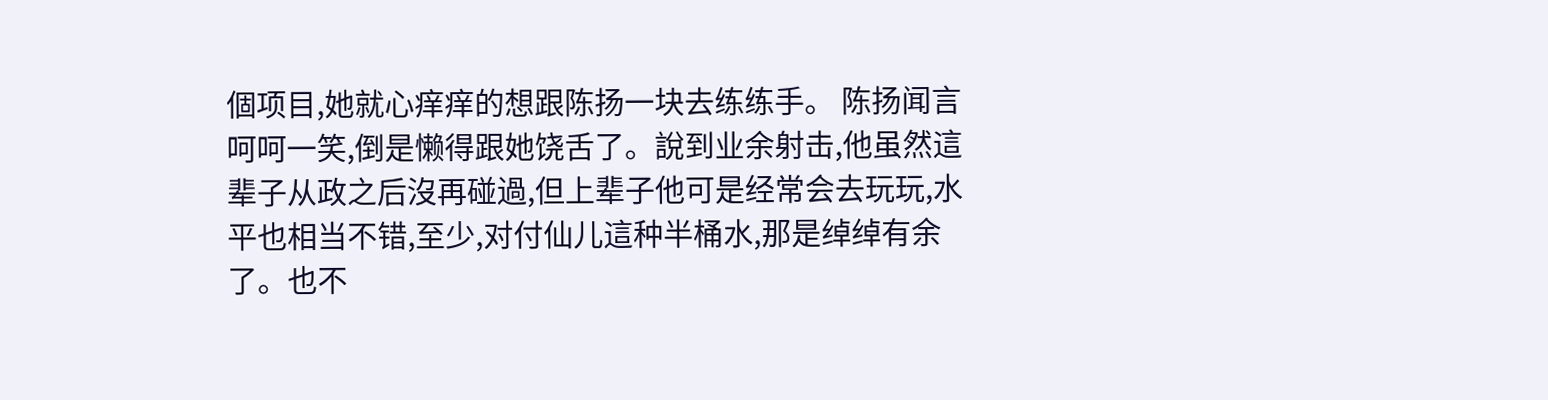個项目,她就心痒痒的想跟陈扬一块去练练手。 陈扬闻言呵呵一笑,倒是懒得跟她饶舌了。說到业余射击,他虽然這辈子从政之后沒再碰過,但上辈子他可是经常会去玩玩,水平也相当不错,至少,对付仙儿這种半桶水,那是绰绰有余了。也不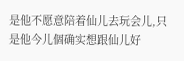是他不愿意陪着仙儿去玩会儿,只是他今儿個确实想跟仙儿好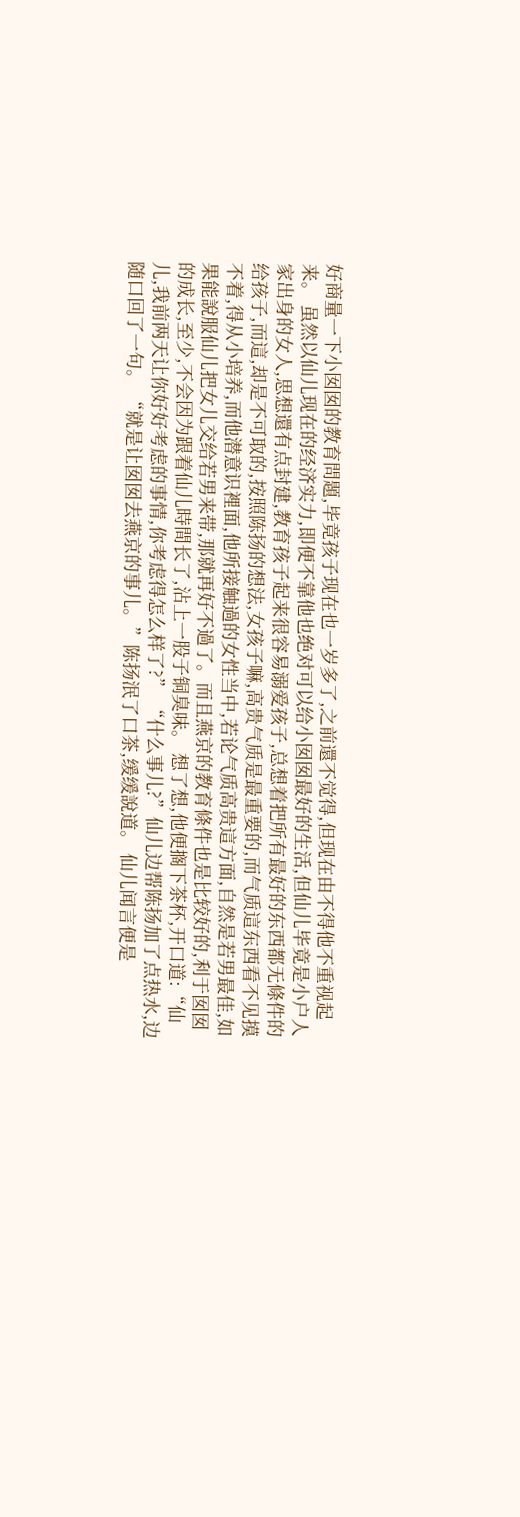好商量一下小囡囡的教育問題,毕竟孩子现在也一岁多了,之前還不觉得,但现在由不得他不重视起来。 虽然以仙儿现在的经济实力,即便不靠他也绝对可以给小囡囡最好的生活,但仙儿毕竟是小户人家出身的女人,思想還有点封建,教育孩子起来很容易溺爱孩子,总想着把所有最好的东西都无條件的给孩子,而這,却是不可取的,按照陈扬的想法,女孩子嘛,高贵气质是最重要的,而气质這东西看不见摸不着,得从小培养,而他潜意识裡面,他所接触過的女性当中,若论气质高贵這方面,自然是若男最佳,如果能說服仙儿把女儿交给若男来带,那就再好不過了。而且燕京的教育條件也是比较好的,利于囡囡的成长,至少,不会因为跟着仙儿時間长了,沾上一股子铜臭味。 想了想,他便搁下茶杯,开口道:“仙儿,我前两天让你好好考虑的事情,你考虑得怎么样了?” “什么事儿?”仙儿边帮陈扬加了点热水,边随口回了一句。 “就是让囡囡去燕京的事儿。”陈扬泯了口茶,缓缓說道。 仙儿闻言便是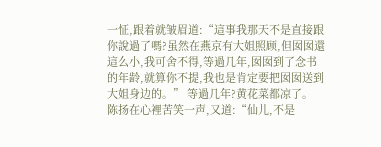一怔,跟着就皱眉道:“這事我那天不是直接跟你說過了嗎?虽然在燕京有大姐照顾,但囡囡還這么小,我可舍不得,等過几年,囡囡到了念书的年龄,就算你不提,我也是肯定要把囡囡送到大姐身边的。” 等過几年?黄花菜都凉了。 陈扬在心裡苦笑一声,又道:“仙儿,不是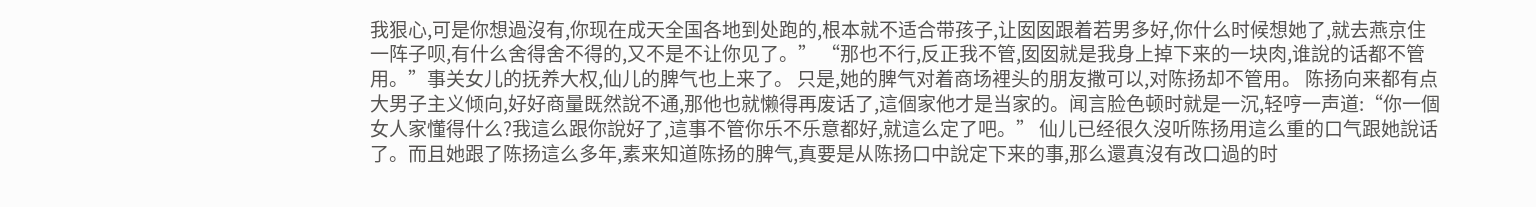我狠心,可是你想過沒有,你现在成天全国各地到处跑的,根本就不适合带孩子,让囡囡跟着若男多好,你什么时候想她了,就去燕京住一阵子呗,有什么舍得舍不得的,又不是不让你见了。” “那也不行,反正我不管,囡囡就是我身上掉下来的一块肉,谁說的话都不管用。”事关女儿的抚养大权,仙儿的脾气也上来了。 只是,她的脾气对着商场裡头的朋友撒可以,对陈扬却不管用。 陈扬向来都有点大男子主义倾向,好好商量既然說不通,那他也就懒得再废话了,這個家他才是当家的。闻言脸色顿时就是一沉,轻哼一声道:“你一個女人家懂得什么?我這么跟你說好了,這事不管你乐不乐意都好,就這么定了吧。” 仙儿已经很久沒听陈扬用這么重的口气跟她說话了。而且她跟了陈扬這么多年,素来知道陈扬的脾气,真要是从陈扬口中說定下来的事,那么還真沒有改口過的时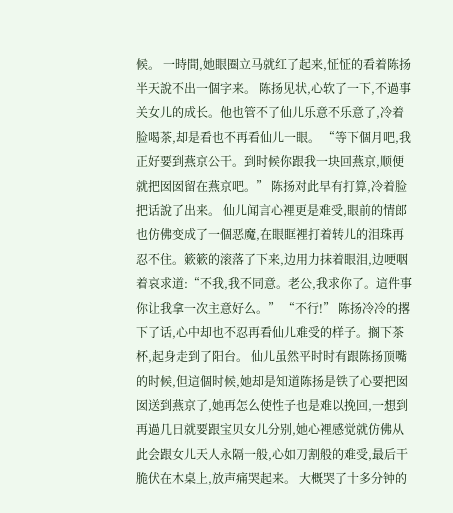候。 一時間,她眼圈立马就红了起来,怔怔的看着陈扬半天說不出一個字来。 陈扬见状,心软了一下,不過事关女儿的成长。他也管不了仙儿乐意不乐意了,冷着脸喝茶,却是看也不再看仙儿一眼。 “等下個月吧,我正好要到燕京公干。到时候你跟我一块回燕京,顺便就把囡囡留在燕京吧。” 陈扬对此早有打算,冷着脸把话說了出来。 仙儿闻言心裡更是难受,眼前的情郎也仿佛变成了一個恶魔,在眼眶裡打着转儿的泪珠再忍不住。簌簌的滚落了下来,边用力抹着眼泪,边哽咽着哀求道:“不我,我不同意。老公,我求你了。這件事你让我拿一次主意好么。” “不行!” 陈扬冷冷的撂下了话,心中却也不忍再看仙儿难受的样子。搁下茶杯,起身走到了阳台。 仙儿虽然平时时有跟陈扬顶嘴的时候,但這個时候,她却是知道陈扬是铁了心要把囡囡送到燕京了,她再怎么使性子也是难以挽回,一想到再過几日就要跟宝贝女儿分别,她心裡感觉就仿佛从此会跟女儿天人永隔一般,心如刀割般的难受,最后干脆伏在木桌上,放声痛哭起来。 大概哭了十多分钟的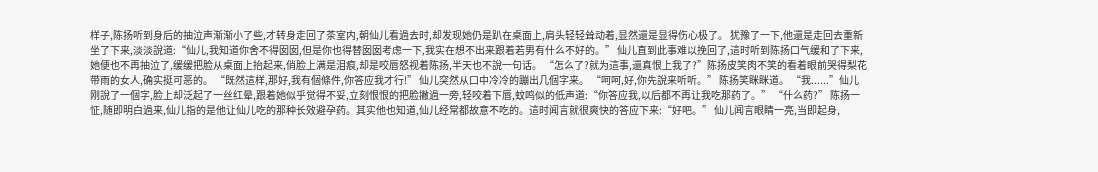样子,陈扬听到身后的抽泣声渐渐小了些,才转身走回了茶室内,朝仙儿看過去时,却发现她仍是趴在桌面上,肩头轻轻耸动着,显然還是显得伤心极了。 犹豫了一下,他還是走回去重新坐了下来,淡淡說道:“仙儿,我知道你舍不得囡囡,但是你也得替囡囡考虑一下,我实在想不出来跟着若男有什么不好的。” 仙儿直到此事难以挽回了,這时听到陈扬口气缓和了下来,她便也不再抽泣了,缓缓把脸从桌面上抬起来,俏脸上满是泪痕,却是咬唇怒视着陈扬,半天也不說一句话。 “怎么了?就为這事,還真恨上我了?”陈扬皮笑肉不笑的看着眼前哭得梨花带雨的女人,确实挺可恶的。 “既然這样,那好,我有個條件,你答应我才行!” 仙儿突然从口中冷冷的蹦出几個字来。 “呵呵,好,你先說来听听。” 陈扬笑眯眯道。 “我......”仙儿刚說了一個字,脸上却泛起了一丝红晕,跟着她似乎觉得不妥,立刻恨恨的把脸撇過一旁,轻咬着下唇,蚊鸣似的低声道:“你答应我,以后都不再让我吃那药了。” “什么药?” 陈扬一怔,随即明白過来,仙儿指的是他让仙儿吃的那种长效避孕药。其实他也知道,仙儿经常都故意不吃的。這时闻言就很爽快的答应下来:“好吧。” 仙儿闻言眼睛一亮,当即起身,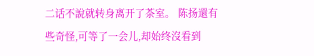二话不說就转身离开了茶室。 陈扬還有些奇怪,可等了一会儿,却始终沒看到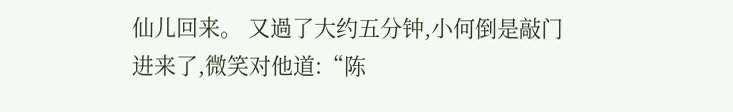仙儿回来。 又過了大约五分钟,小何倒是敲门进来了,微笑对他道:“陈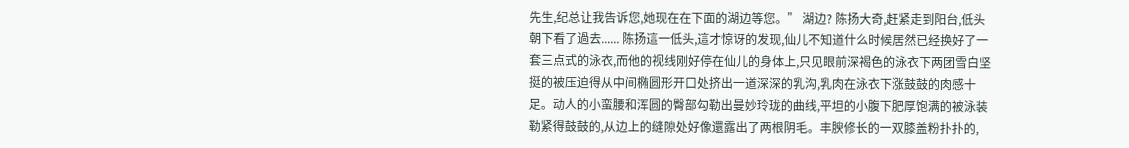先生,纪总让我告诉您,她现在在下面的湖边等您。” 湖边? 陈扬大奇,赶紧走到阳台,低头朝下看了過去...... 陈扬這一低头,這才惊讶的发现,仙儿不知道什么时候居然已经换好了一套三点式的泳衣,而他的视线刚好停在仙儿的身体上,只见眼前深褐色的泳衣下两团雪白坚挺的被压迫得从中间椭圆形开口处挤出一道深深的乳沟,乳肉在泳衣下涨鼓鼓的肉感十足。动人的小蛮腰和浑圆的臀部勾勒出曼妙玲珑的曲线,平坦的小腹下肥厚饱满的被泳装勒紧得鼓鼓的,从边上的缝隙处好像還露出了两根阴毛。丰腴修长的一双膝盖粉扑扑的,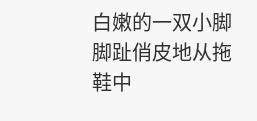白嫩的一双小脚脚趾俏皮地从拖鞋中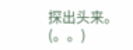探出头来。(。。)